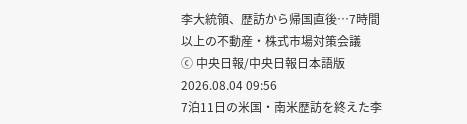李大統領、歴訪から帰国直後…7時間以上の不動産・株式市場対策会議
ⓒ 中央日報/中央日報日本語版2026.08.04 09:56
7泊11日の米国・南米歴訪を終えた李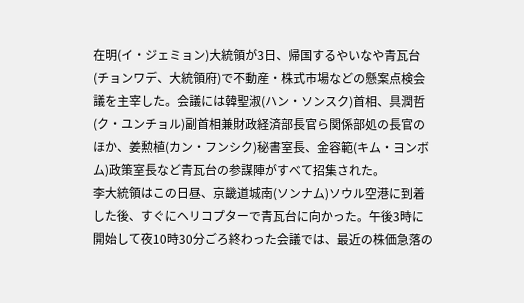在明(イ・ジェミョン)大統領が3日、帰国するやいなや青瓦台(チョンワデ、大統領府)で不動産・株式市場などの懸案点検会議を主宰した。会議には韓聖淑(ハン・ソンスク)首相、具潤哲(ク・ユンチョル)副首相兼財政経済部長官ら関係部処の長官のほか、姜勲植(カン・フンシク)秘書室長、金容範(キム・ヨンボム)政策室長など青瓦台の参謀陣がすべて招集された。
李大統領はこの日昼、京畿道城南(ソンナム)ソウル空港に到着した後、すぐにヘリコプターで青瓦台に向かった。午後3時に開始して夜10時30分ごろ終わった会議では、最近の株価急落の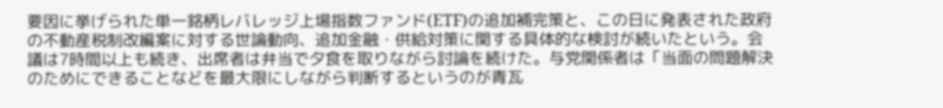要因に挙げられた単一銘柄レバレッジ上場指数ファンド(ETF)の追加補完策と、この日に発表された政府の不動産税制改編案に対する世論動向、追加金融・供給対策に関する具体的な検討が続いたという。会議は7時間以上も続き、出席者は弁当で夕食を取りながら討論を続けた。与党関係者は「当面の問題解決のためにできることなどを最大限にしながら判断するというのが青瓦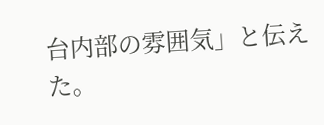台内部の雰囲気」と伝えた。